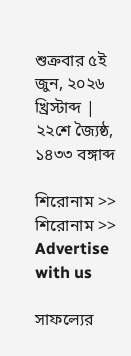শুক্রবার ৫ই জুন, ২০২৬ খ্রিস্টাব্দ | ২২শে জ্যৈষ্ঠ, ১৪৩৩ বঙ্গাব্দ

শিরোনাম >>
শিরোনাম >>
Advertise with us

সাফল্যের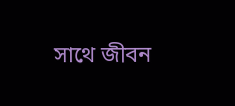সাথে জীবন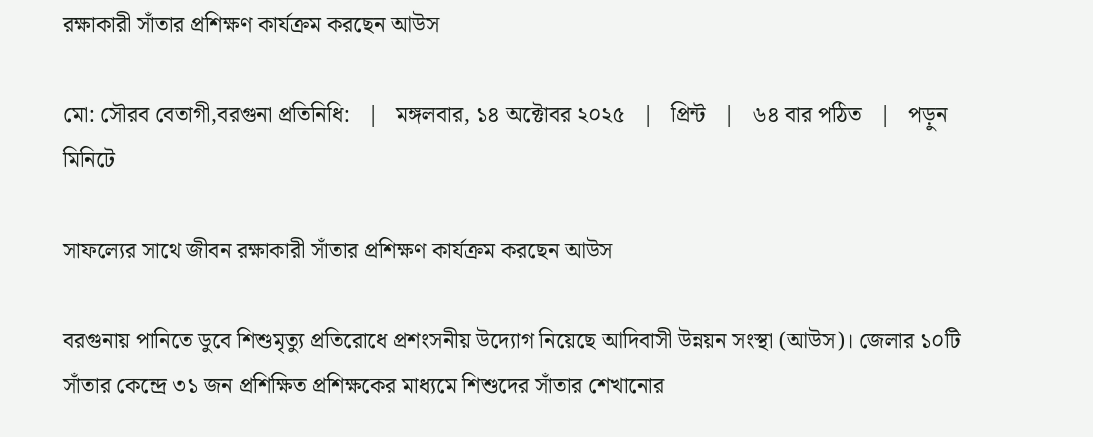রক্ষাকারী সাঁতার প্রশিক্ষণ কার্যক্রম করছেন আউস

মো: সৌরব বেতাগী,বরগুনা প্রতিনিধি:   |   মঙ্গলবার, ১৪ অক্টোবর ২০২৫   |   প্রিন্ট   |   ৬৪ বার পঠিত   |   পড়ুন মিনিটে

সাফল্যের সাথে জীবন রক্ষাকারী সাঁতার প্রশিক্ষণ কার্যক্রম করছেন আউস

বরগুনায় পানিতে ডুবে শিশুমৃত্যু প্রতিরোধে প্রশংসনীয় উদ্যোগ নিয়েছে আদিবাসী উন্নয়ন সংস্থা (আউস)। জেলার ১০টি সাঁতার কেন্দ্রে ৩১ জন প্রশিক্ষিত প্রশিক্ষকের মাধ্যমে শিশুদের সাঁতার শেখানোর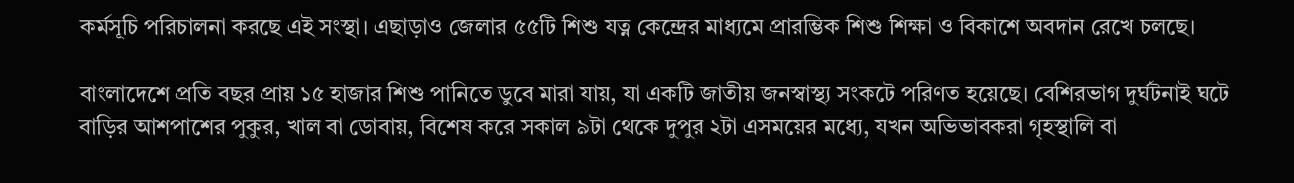কর্মসূচি পরিচালনা করছে এই সংস্থা। এছাড়াও জেলার ৫৫টি শিশু যত্ন কেন্দ্রের মাধ্যমে প্রারম্ভিক শিশু শিক্ষা ও বিকাশে অবদান রেখে চলছে।

বাংলাদেশে প্রতি বছর প্রায় ১৫ হাজার শিশু পানিতে ডুবে মারা যায়, যা একটি জাতীয় জনস্বাস্থ্য সংকটে পরিণত হয়েছে। বেশিরভাগ দুর্ঘটনাই ঘটে বাড়ির আশপাশের পুকুর, খাল বা ডোবায়, বিশেষ করে সকাল ৯টা থেকে দুপুর ২টা এসময়ের মধ্যে, যখন অভিভাবকরা গৃহস্থালি বা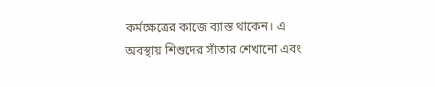কর্মক্ষেত্রের কাজে ব্যাস্ত থাকেন। এ অবস্থায় শিশুদের সাঁতার শেখানো এবং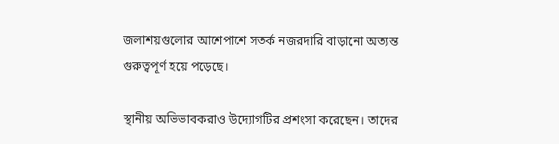জলাশয়গুলোর আশেপাশে সতর্ক নজরদারি বাড়ানো অত্যন্ত গুরুত্বপূর্ণ হয়ে পড়েছে।

স্থানীয় অভিভাবকরাও উদ্যোগটির প্রশংসা করেছেন। তাদের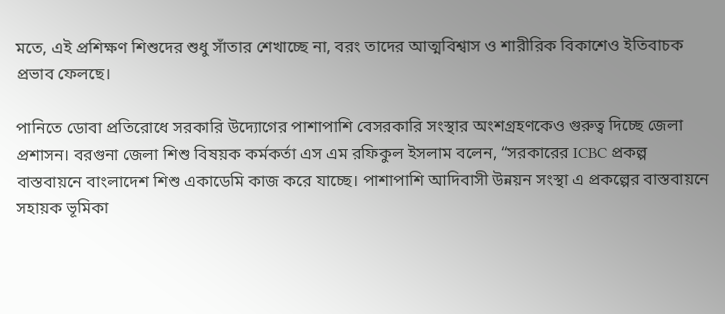মতে, এই প্রশিক্ষণ শিশুদের শুধু সাঁতার শেখাচ্ছে না, বরং তাদের আত্মবিশ্বাস ও শারীরিক বিকাশেও ইতিবাচক প্রভাব ফেলছে।

পানিতে ডোবা প্রতিরোধে সরকারি উদ্যোগের পাশাপাশি বেসরকারি সংস্থার অংশগ্রহণকেও গুরুত্ব দিচ্ছে জেলা প্রশাসন। বরগুনা জেলা শিশু বিষয়ক কর্মকর্তা এস এম রফিকুল ইসলাম বলেন, “সরকারের ICBC প্রকল্প বাস্তবায়নে বাংলাদেশ শিশু একাডেমি কাজ করে যাচ্ছে। পাশাপাশি আদিবাসী উন্নয়ন সংস্থা এ প্রকল্পের বাস্তবায়নে সহায়ক ভূমিকা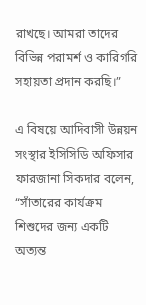রাখছে। আমরা তাদের বিভিন্ন পরামর্শ ও কারিগরি সহায়তা প্রদান করছি।”

এ বিষয়ে আদিবাসী উন্নয়ন সংস্থার ইসিসিডি অফিসার ফারজানা সিকদার বলেন, “সাঁতারের কার্যক্রম শিশুদের জন্য একটি অত্যন্ত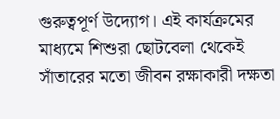গুরুত্বপূর্ণ উদ্যোগ। এই কার্যক্রমের মাধ্যমে শিশুরা ছোটবেলা থেকেই সাঁতারের মতো জীবন রক্ষাকারী দক্ষতা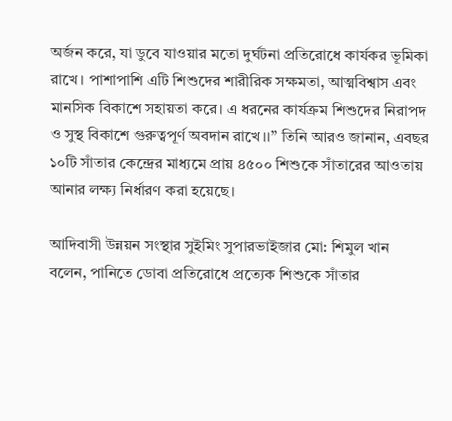অর্জন করে, যা ডুবে যাওয়ার মতো দুর্ঘটনা প্রতিরোধে কার্যকর ভূমিকা রাখে। পাশাপাশি এটি শিশুদের শারীরিক সক্ষমতা, আত্মবিশ্বাস এবং মানসিক বিকাশে সহায়তা করে। এ ধরনের কার্যক্রম শিশুদের নিরাপদ ও সুস্থ বিকাশে গুরুত্বপূর্ণ অবদান রাখে।।” তিনি আরও জানান, এবছর ১০টি সাঁতার কেন্দ্রের মাধ্যমে প্রায় ৪৫০০ শিশুকে সাঁতারের আওতায় আনার লক্ষ্য নির্ধারণ করা হয়েছে।

আদিবাসী উন্নয়ন সংস্থার সুইমিং সুপারভাইজার মো: শিমুল খান বলেন, পানিতে ডোবা প্রতিরোধে প্রত্যেক শিশুকে সাঁতার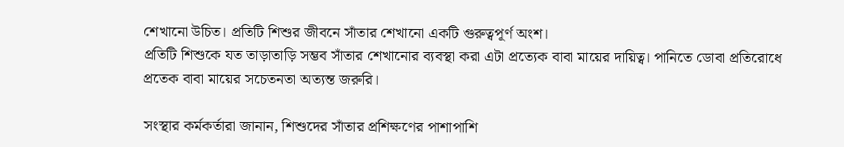শেখানো উচিত। প্রতিটি শিশুর জীবনে সাঁতার শেখানো একটি গুরুত্বপূর্ণ অংশ।
প্রতিটি শিশুকে যত তাড়াতাড়ি সম্ভব সাঁতার শেখানোর ব্যবস্থা করা এটা প্রত্যেক বাবা মায়ের দায়িত্ব। পানিতে ডোবা প্রতিরোধে প্রতেক বাবা মায়ের সচেতনতা অত্যন্ত জরুরি।

সংস্থার কর্মকর্তারা জানান, শিশুদের সাঁতার প্রশিক্ষণের পাশাপাশি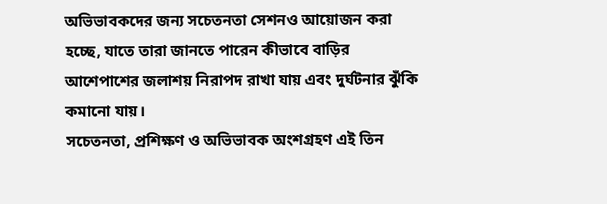অভিভাবকদের জন্য সচেতনতা সেশনও আয়োজন করা হচ্ছে, যাতে তারা জানতে পারেন কীভাবে বাড়ির আশেপাশের জলাশয় নিরাপদ রাখা যায় এবং দুর্ঘটনার ঝুঁকি কমানো যায়।
সচেতনতা, প্রশিক্ষণ ও অভিভাবক অংশগ্রহণ এই তিন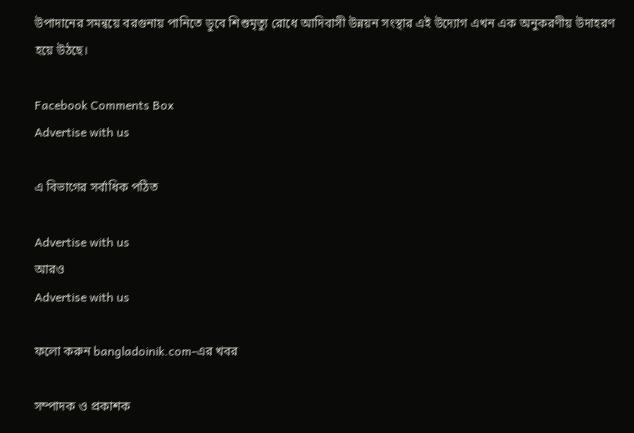উপাদানের সমন্বয়ে বরগুনায় পানিতে ডুবে শিশুমৃত্যু রোধে আদিবাসী উন্নয়ন সংস্থার এই উদ্যোগ এখন এক অনুকরণীয় উদাহরণ হয়ে উঠছে।

Facebook Comments Box
Advertise with us

এ বিভাগের সর্বাধিক পঠিত

Advertise with us
আরও
Advertise with us

ফলো করুন bangladoinik.com-এর খবর

সম্পাদক ও প্রকাশক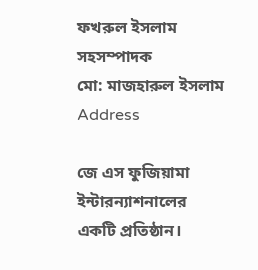ফখরুল ইসলাম
সহসম্পাদক
মো: মাজহারুল ইসলাম
Address

জে এস ফুজিয়ামা ইন্টারন্যাশনালের একটি প্রতিষ্ঠান।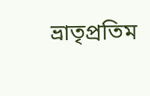ভ্রাতৃপ্রতিম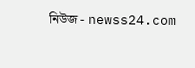নিউজ - newss24.com